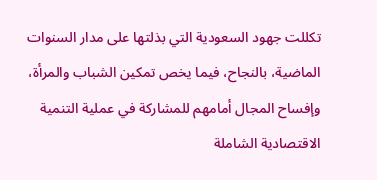تكللت جهود السعودية التي بذلتها على مدار السنوات الماضية، بالنجاح، فيما يخص تمكين الشباب والمرأة، وإفساح المجال أمامهم للمشاركة في عملية التنمية الاقتصادية الشاملة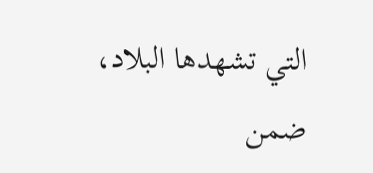التي تشهدها البلاد، ضمن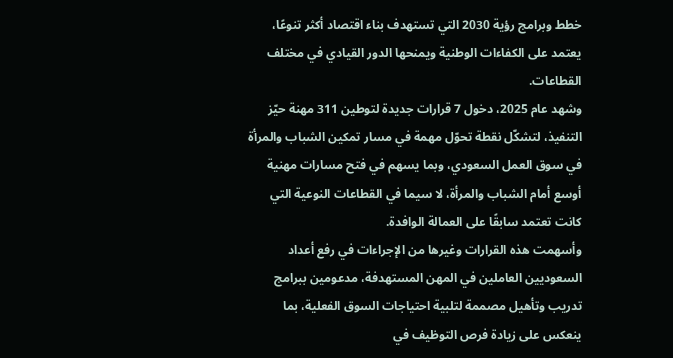خطط وبرامج رؤية 2030 التي تستهدف بناء اقتصاد أكثر تنوعًا، يعتمد على الكفاءات الوطنية ويمنحها الدور القيادي في مختلف القطاعات.
وشهد عام 2025، دخول 7 قرارات جديدة لتوطين 311 مهنة حيّز التنفيذ، لتشكّل نقطة تحوّل مهمة في مسار تمكين الشباب والمرأة في سوق العمل السعودي، وبما يسهم في فتح مسارات مهنية أوسع أمام الشباب والمرأة، لا سيما في القطاعات النوعية التي كانت تعتمد سابقًا على العمالة الوافدة.
وأسهمت هذه القرارات وغيرها من الإجراءات في رفع أعداد السعوديين العاملين في المهن المستهدفة، مدعومين ببرامج تدريب وتأهيل مصممة لتلبية احتياجات السوق الفعلية، بما ينعكس على زيادة فرص التوظيف في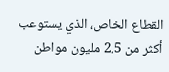القطاع الخاص، الذي يستوعب أكثر من 2.5 مليون مواطن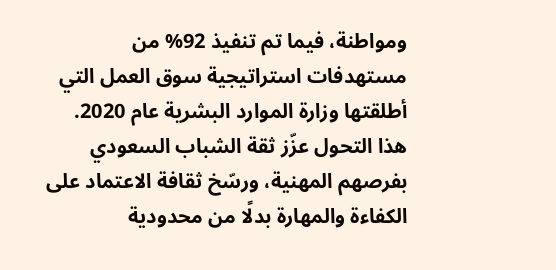ومواطنة، فيما تم تنفيذ 92% من مستهدفات استراتيجية سوق العمل التي أطلقتها وزارة الموارد البشرية عام 2020.
هذا التحول عزّز ثقة الشباب السعودي بفرصهم المهنية، ورسّخ ثقافة الاعتماد على الكفاءة والمهارة بدلًا من محدودية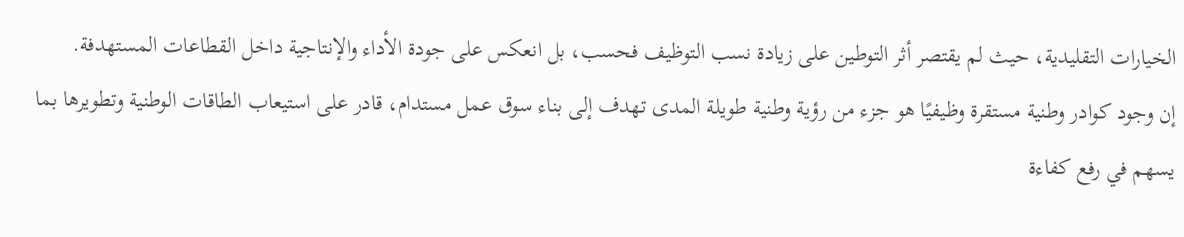الخيارات التقليدية، حيث لم يقتصر أثر التوطين على زيادة نسب التوظيف فحسب، بل انعكس على جودة الأداء والإنتاجية داخل القطاعات المستهدفة.
إن وجود كوادر وطنية مستقرة وظيفيًا هو جزء من رؤية وطنية طويلة المدى تهدف إلى بناء سوق عمل مستدام، قادر على استيعاب الطاقات الوطنية وتطويرها بما يسهم في رفع كفاءة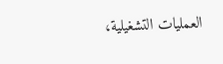العمليات التشغيلية،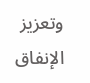وتعزيز الإنفاق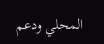المحلي ودعم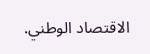الاقتصاد الوطني.